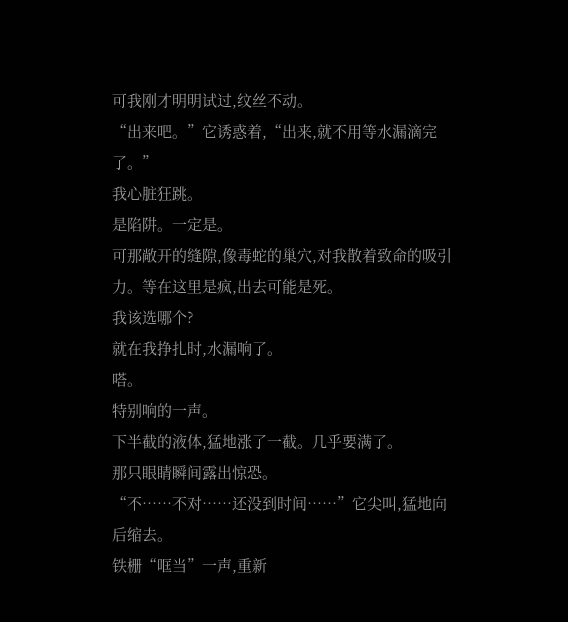可我刚才明明试过,纹丝不动。
“出来吧。”它诱惑着,“出来,就不用等水漏滴完了。”
我心脏狂跳。
是陷阱。一定是。
可那敞开的缝隙,像毒蛇的巢穴,对我散着致命的吸引力。等在这里是疯,出去可能是死。
我该选哪个?
就在我挣扎时,水漏响了。
嗒。
特别响的一声。
下半截的液体,猛地涨了一截。几乎要满了。
那只眼睛瞬间露出惊恐。
“不……不对……还没到时间……”它尖叫,猛地向后缩去。
铁栅“哐当”一声,重新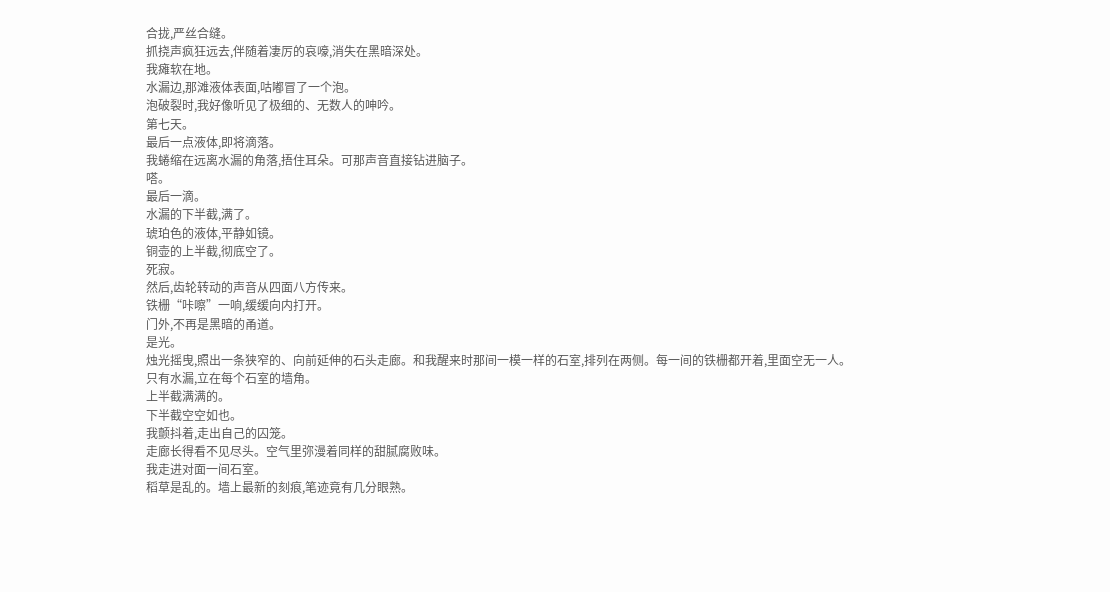合拢,严丝合缝。
抓挠声疯狂远去,伴随着凄厉的哀嚎,消失在黑暗深处。
我瘫软在地。
水漏边,那滩液体表面,咕嘟冒了一个泡。
泡破裂时,我好像听见了极细的、无数人的呻吟。
第七天。
最后一点液体,即将滴落。
我蜷缩在远离水漏的角落,捂住耳朵。可那声音直接钻进脑子。
嗒。
最后一滴。
水漏的下半截,满了。
琥珀色的液体,平静如镜。
铜壶的上半截,彻底空了。
死寂。
然后,齿轮转动的声音从四面八方传来。
铁栅“咔嚓”一响,缓缓向内打开。
门外,不再是黑暗的甬道。
是光。
烛光摇曳,照出一条狭窄的、向前延伸的石头走廊。和我醒来时那间一模一样的石室,排列在两侧。每一间的铁栅都开着,里面空无一人。
只有水漏,立在每个石室的墙角。
上半截满满的。
下半截空空如也。
我颤抖着,走出自己的囚笼。
走廊长得看不见尽头。空气里弥漫着同样的甜腻腐败味。
我走进对面一间石室。
稻草是乱的。墙上最新的刻痕,笔迹竟有几分眼熟。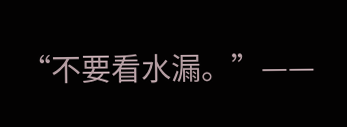“不要看水漏。”——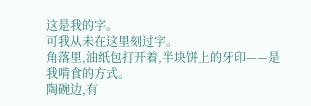这是我的字。
可我从未在这里刻过字。
角落里,油纸包打开着,半块饼上的牙印——是我啃食的方式。
陶碗边,有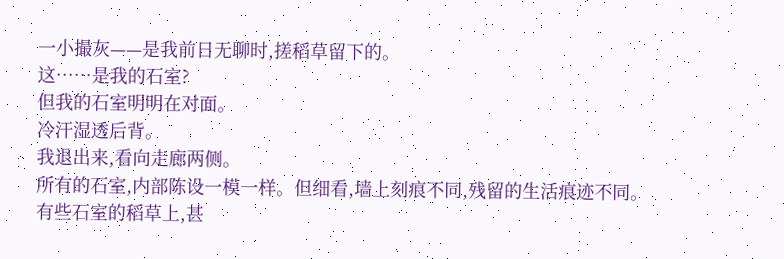一小撮灰——是我前日无聊时,搓稻草留下的。
这……是我的石室?
但我的石室明明在对面。
冷汗湿透后背。
我退出来,看向走廊两侧。
所有的石室,内部陈设一模一样。但细看,墙上刻痕不同,残留的生活痕迹不同。有些石室的稻草上,甚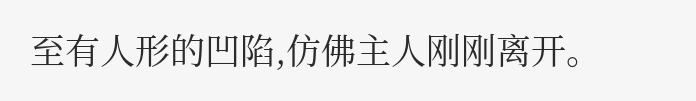至有人形的凹陷,仿佛主人刚刚离开。